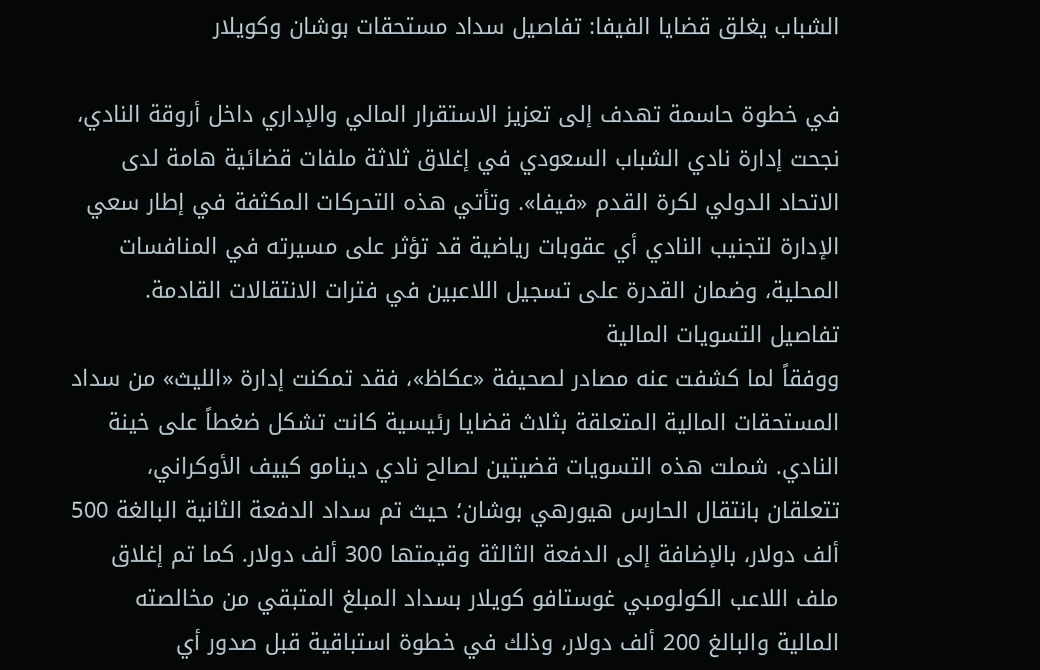الشباب يغلق قضايا الفيفا: تفاصيل سداد مستحقات بوشان وكويلار

في خطوة حاسمة تهدف إلى تعزيز الاستقرار المالي والإداري داخل أروقة النادي، نجحت إدارة نادي الشباب السعودي في إغلاق ثلاثة ملفات قضائية هامة لدى الاتحاد الدولي لكرة القدم «فيفا». وتأتي هذه التحركات المكثفة في إطار سعي الإدارة لتجنيب النادي أي عقوبات رياضية قد تؤثر على مسيرته في المنافسات المحلية، وضمان القدرة على تسجيل اللاعبين في فترات الانتقالات القادمة.
تفاصيل التسويات المالية
ووفقاً لما كشفت عنه مصادر لصحيفة «عكاظ»، فقد تمكنت إدارة «الليث» من سداد المستحقات المالية المتعلقة بثلاث قضايا رئيسية كانت تشكل ضغطاً على خينة النادي. شملت هذه التسويات قضيتين لصالح نادي دينامو كييف الأوكراني، تتعلقان بانتقال الحارس هيورهي بوشان؛ حيث تم سداد الدفعة الثانية البالغة 500 ألف دولار، بالإضافة إلى الدفعة الثالثة وقيمتها 300 ألف دولار. كما تم إغلاق ملف اللاعب الكولومبي غوستافو كويلار بسداد المبلغ المتبقي من مخالصته المالية والبالغ 200 ألف دولار، وذلك في خطوة استباقية قبل صدور أي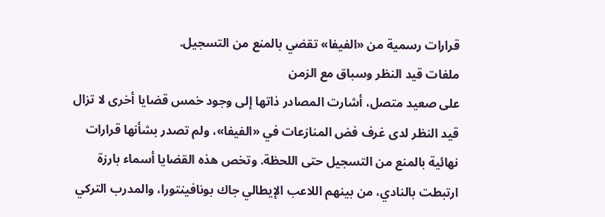قرارات رسمية من «الفيفا» تقضي بالمنع من التسجيل.
ملفات قيد النظر وسباق مع الزمن
على صعيد متصل، أشارت المصادر ذاتها إلى وجود خمس قضايا أخرى لا تزال قيد النظر لدى غرف فض المنازعات في «الفيفا»، ولم تصدر بشأنها قرارات نهائية بالمنع من التسجيل حتى اللحظة. وتخص هذه القضايا أسماء بارزة ارتبطت بالنادي، من بينهم اللاعب الإيطالي جاك بونافينتورا، والمدرب التركي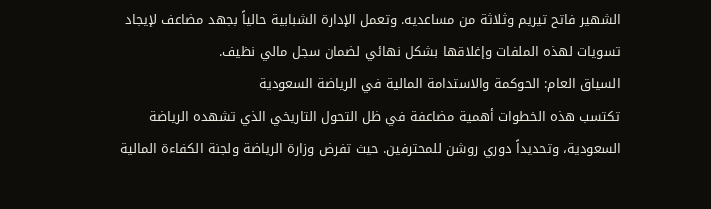الشهير فاتح تيريم وثلاثة من مساعديه. وتعمل الإدارة الشبابية حالياً بجهد مضاعف لإيجاد تسويات لهذه الملفات وإغلاقها بشكل نهائي لضمان سجل مالي نظيف.
السياق العام: الحوكمة والاستدامة المالية في الرياضة السعودية
تكتسب هذه الخطوات أهمية مضاعفة في ظل التحول التاريخي الذي تشهده الرياضة السعودية، وتحديداً دوري روشن للمحترفين. حيث تفرض وزارة الرياضة ولجنة الكفاءة المالية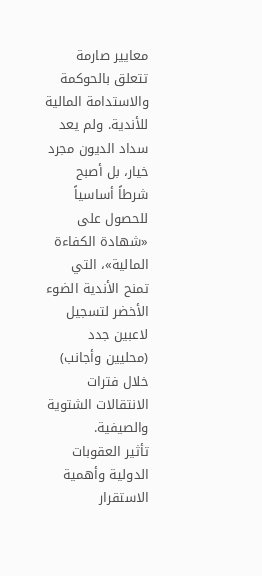معايير صارمة تتعلق بالحوكمة والاستدامة المالية للأندية. ولم يعد سداد الديون مجرد خيار، بل أصبح شرطاً أساسياً للحصول على «شهادة الكفاءة المالية»، التي تمنح الأندية الضوء الأخضر لتسجيل لاعبين جدد (محليين وأجانب) خلال فترات الانتقالات الشتوية والصيفية.
تأثير العقوبات الدولية وأهمية الاستقرار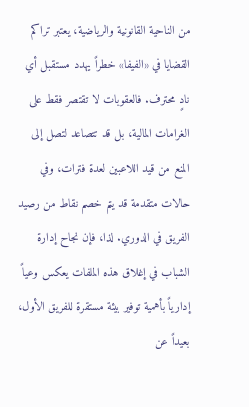من الناحية القانونية والرياضية، يعتبر تراكم القضايا في «الفيفا» خطراً يهدد مستقبل أي نادٍ محترف. فالعقوبات لا تقتصر فقط على الغرامات المالية، بل قد تتصاعد لتصل إلى المنع من قيد اللاعبين لعدة فترات، وفي حالات متقدمة قد يتم خصم نقاط من رصيد الفريق في الدوري. لذا، فإن نجاح إدارة الشباب في إغلاق هذه الملفات يعكس وعياً إدارياً بأهمية توفير بيئة مستقرة للفريق الأول، بعيداً عن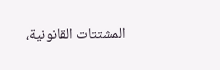المشتتات القانونية،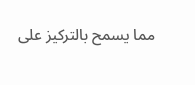مما يسمح بالتركيز على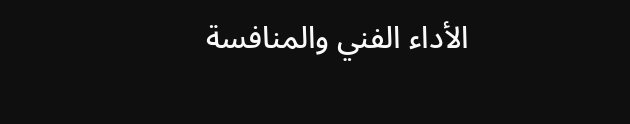الأداء الفني والمنافسة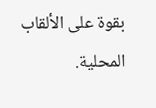بقوة على الألقاب المحلية.